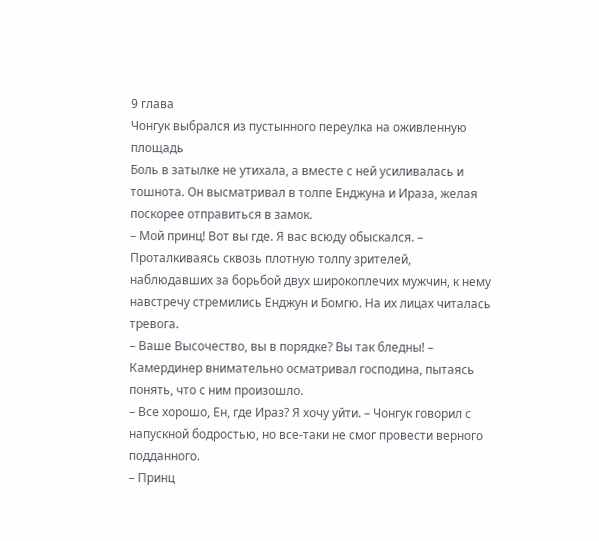9 глава
Чонгук выбрался из пустынного переулка на оживленную площадь
Боль в затылке не утихала, а вместе с ней усиливалась и тошнота. Он высматривал в толпе Енджуна и Ираза, желая поскорее отправиться в замок.
– Мой принц! Вот вы где. Я вас всюду обыскался. – Проталкиваясь сквозь плотную толпу зрителей, наблюдавших за борьбой двух широкоплечих мужчин, к нему навстречу стремились Енджун и Бомгю. На их лицах читалась тревога.
– Ваше Высочество, вы в порядке? Вы так бледны! – Камердинер внимательно осматривал господина, пытаясь понять, что с ним произошло.
– Все хорошо, Ен, где Ираз? Я хочу уйти. – Чонгук говорил с напускной бодростью, но все-таки не смог провести верного подданного.
– Принц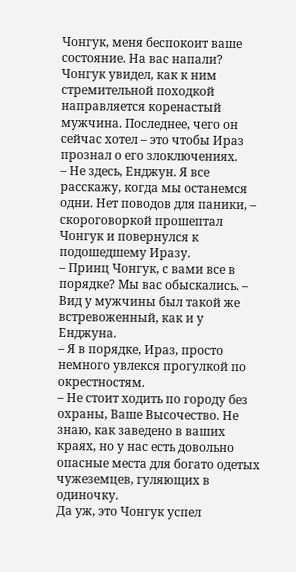Чонгук, меня беспокоит ваше состояние. На вас напали?
Чонгук увидел, как к ним стремительной походкой направляется коренастый мужчина. Последнее, чего он сейчас хотел – это чтобы Ираз прознал о его злоключениях.
– Не здесь, Енджун. Я все расскажу, когда мы останемся одни. Нет поводов для паники, – скороговоркой прошептал Чонгук и повернулся к подошедшему Иразу.
– Принц Чонгук, с вами все в порядке? Мы вас обыскались. – Вид у мужчины был такой же встревоженный, как и у Енджуна.
– Я в порядке, Ираз, просто немного увлекся прогулкой по окрестностям.
– Не стоит ходить по городу без охраны, Ваше Высочество. Не знаю, как заведено в ваших краях, но у нас есть довольно опасные места для богато одетых чужеземцев, гуляющих в одиночку.
Да уж, это Чонгук успел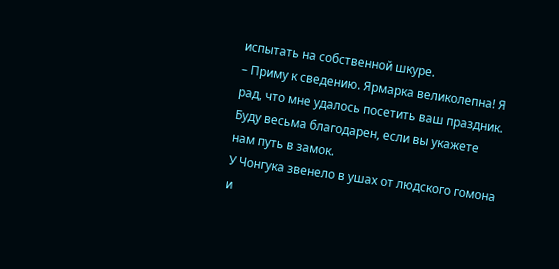испытать на собственной шкуре.
– Приму к сведению. Ярмарка великолепна! Я рад, что мне удалось посетить ваш праздник. Буду весьма благодарен, если вы укажете нам путь в замок.
У Чонгука звенело в ушах от людского гомона и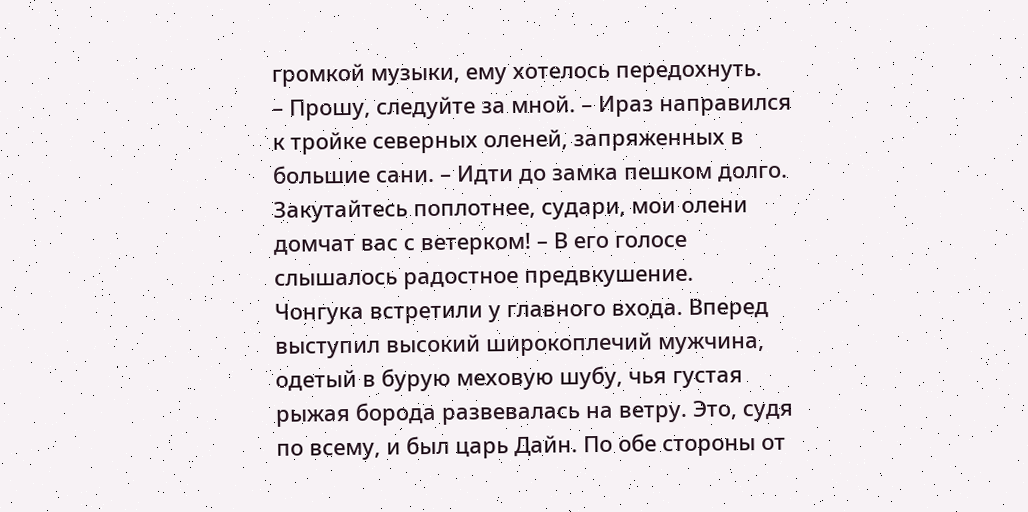громкой музыки, ему хотелось передохнуть.
– Прошу, следуйте за мной. – Ираз направился к тройке северных оленей, запряженных в большие сани. – Идти до замка пешком долго. Закутайтесь поплотнее, судари, мои олени домчат вас с ветерком! – В его голосе слышалось радостное предвкушение.
Чонгука встретили у главного входа. Вперед выступил высокий широкоплечий мужчина, одетый в бурую меховую шубу, чья густая рыжая борода развевалась на ветру. Это, судя по всему, и был царь Дайн. По обе стороны от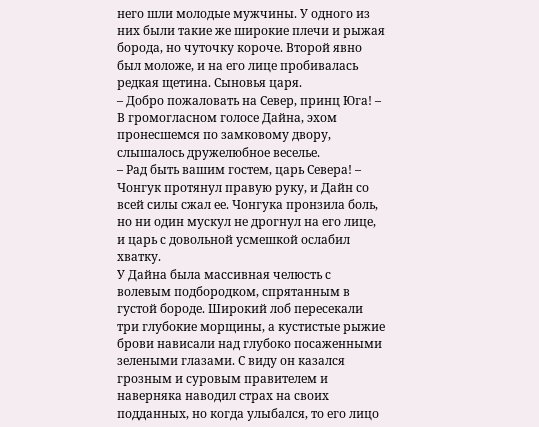него шли молодые мужчины. У одного из них были такие же широкие плечи и рыжая борода, но чуточку короче. Второй явно был моложе, и на его лице пробивалась редкая щетина. Сыновья царя.
– Добро пожаловать на Север, принц Юга! – В громогласном голосе Дайна, эхом пронесшемся по замковому двору, слышалось дружелюбное веселье.
– Рад быть вашим гостем, царь Севера! – Чонгук протянул правую руку, и Дайн со всей силы сжал ее. Чонгука пронзила боль, но ни один мускул не дрогнул на его лице, и царь с довольной усмешкой ослабил хватку.
У Дайна была массивная челюсть с волевым подбородком, спрятанным в густой бороде. Широкий лоб пересекали три глубокие морщины, а кустистые рыжие брови нависали над глубоко посаженными зелеными глазами. С виду он казался грозным и суровым правителем и наверняка наводил страх на своих подданных, но когда улыбался, то его лицо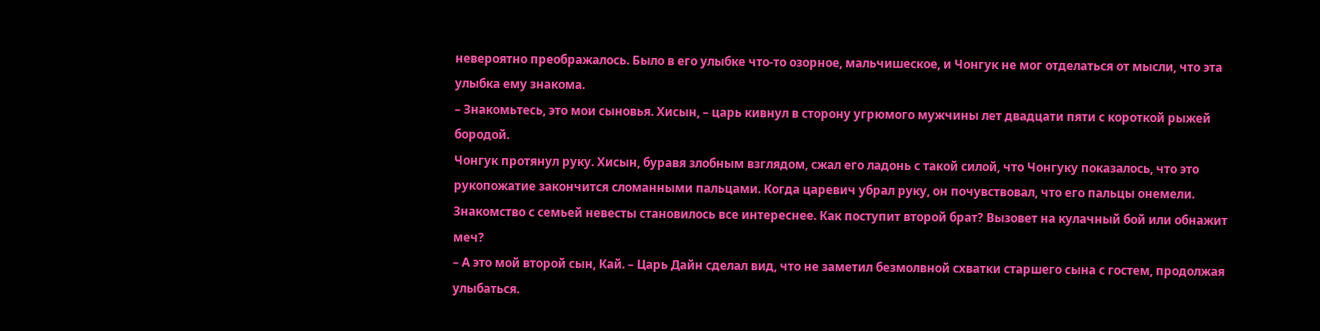невероятно преображалось. Было в его улыбке что-то озорное, мальчишеское, и Чонгук не мог отделаться от мысли, что эта улыбка ему знакома.
– Знакомьтесь, это мои сыновья. Хисын, – царь кивнул в сторону угрюмого мужчины лет двадцати пяти с короткой рыжей бородой.
Чонгук протянул руку. Хисын, буравя злобным взглядом, сжал его ладонь с такой силой, что Чонгуку показалось, что это рукопожатие закончится сломанными пальцами. Когда царевич убрал руку, он почувствовал, что его пальцы онемели. Знакомство с семьей невесты становилось все интереснее. Как поступит второй брат? Вызовет на кулачный бой или обнажит меч?
– А это мой второй сын, Кай. – Царь Дайн сделал вид, что не заметил безмолвной схватки старшего сына с гостем, продолжая улыбаться.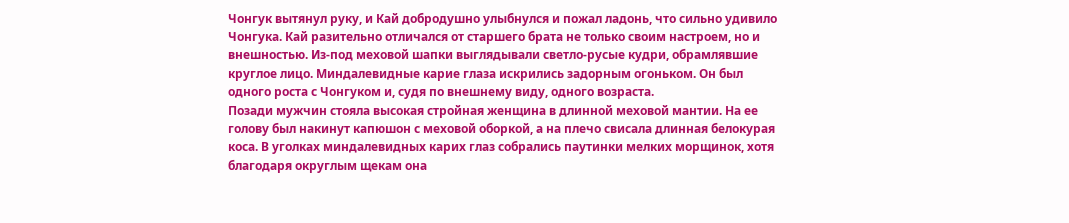Чонгук вытянул руку, и Кай добродушно улыбнулся и пожал ладонь, что сильно удивило Чонгука. Кай разительно отличался от старшего брата не только своим настроем, но и внешностью. Из-под меховой шапки выглядывали светло-русые кудри, обрамлявшие круглое лицо. Миндалевидные карие глаза искрились задорным огоньком. Он был одного роста с Чонгуком и, судя по внешнему виду, одного возраста.
Позади мужчин стояла высокая стройная женщина в длинной меховой мантии. На ее голову был накинут капюшон с меховой оборкой, а на плечо свисала длинная белокурая коса. В уголках миндалевидных карих глаз собрались паутинки мелких морщинок, хотя благодаря округлым щекам она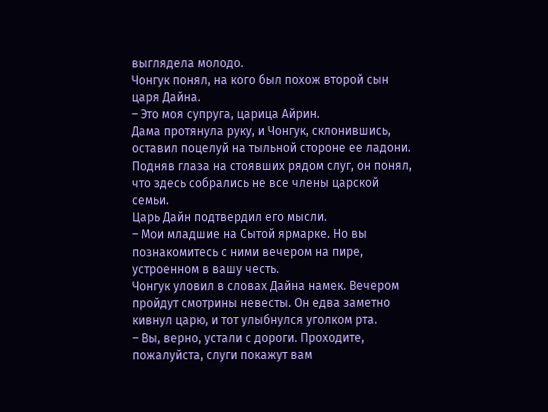выглядела молодо.
Чонгук понял, на кого был похож второй сын царя Дайна.
– Это моя супруга, царица Айрин.
Дама протянула руку, и Чонгук, склонившись, оставил поцелуй на тыльной стороне ее ладони. Подняв глаза на стоявших рядом слуг, он понял, что здесь собрались не все члены царской семьи.
Царь Дайн подтвердил его мысли.
– Мои младшие на Сытой ярмарке. Но вы познакомитесь с ними вечером на пире, устроенном в вашу честь.
Чонгук уловил в словах Дайна намек. Вечером пройдут смотрины невесты. Он едва заметно кивнул царю, и тот улыбнулся уголком рта.
– Вы, верно, устали с дороги. Проходите, пожалуйста, слуги покажут вам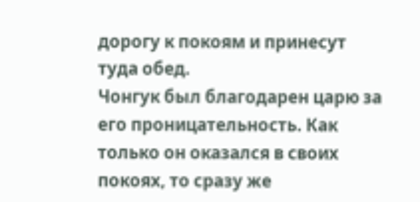дорогу к покоям и принесут туда обед.
Чонгук был благодарен царю за его проницательность. Как только он оказался в своих покоях, то сразу же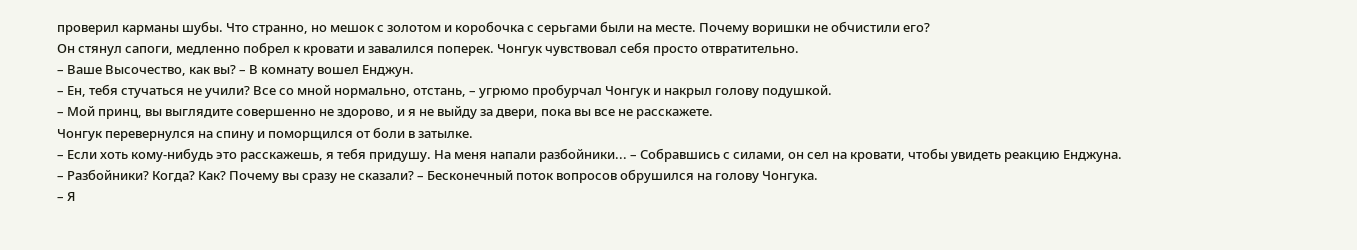проверил карманы шубы. Что странно, но мешок с золотом и коробочка с серьгами были на месте. Почему воришки не обчистили его?
Он стянул сапоги, медленно побрел к кровати и завалился поперек. Чонгук чувствовал себя просто отвратительно.
– Ваше Высочество, как вы? – В комнату вошел Енджун.
– Ен, тебя стучаться не учили? Все со мной нормально, отстань, – угрюмо пробурчал Чонгук и накрыл голову подушкой.
– Мой принц, вы выглядите совершенно не здорово, и я не выйду за двери, пока вы все не расскажете.
Чонгук перевернулся на спину и поморщился от боли в затылке.
– Если хоть кому-нибудь это расскажешь, я тебя придушу. На меня напали разбойники... – Собравшись с силами, он сел на кровати, чтобы увидеть реакцию Енджуна.
– Разбойники? Когда? Как? Почему вы сразу не сказали? – Бесконечный поток вопросов обрушился на голову Чонгука.
– Я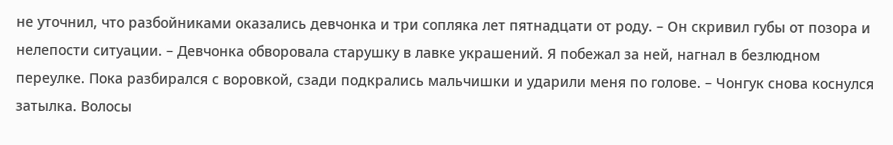не уточнил, что разбойниками оказались девчонка и три сопляка лет пятнадцати от роду. – Он скривил губы от позора и нелепости ситуации. – Девчонка обворовала старушку в лавке украшений. Я побежал за ней, нагнал в безлюдном переулке. Пока разбирался с воровкой, сзади подкрались мальчишки и ударили меня по голове. – Чонгук снова коснулся затылка. Волосы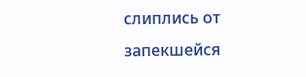слиплись от запекшейся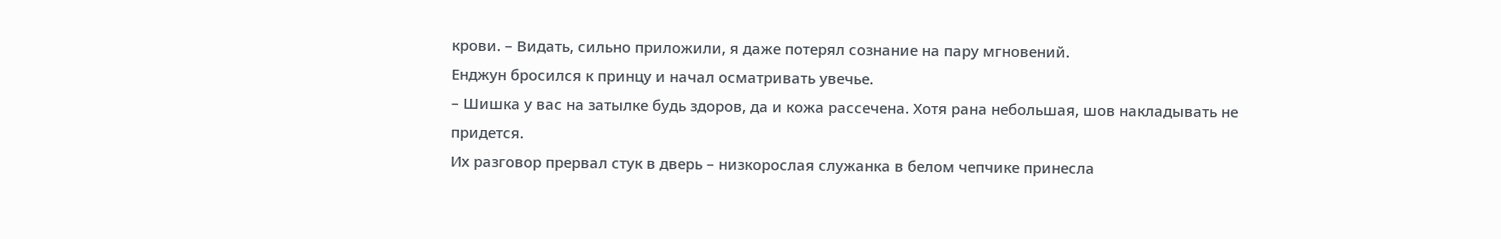крови. – Видать, сильно приложили, я даже потерял сознание на пару мгновений.
Енджун бросился к принцу и начал осматривать увечье.
– Шишка у вас на затылке будь здоров, да и кожа рассечена. Хотя рана небольшая, шов накладывать не придется.
Их разговор прервал стук в дверь – низкорослая служанка в белом чепчике принесла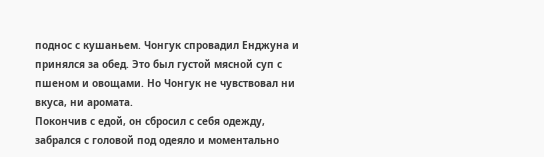поднос с кушаньем. Чонгук спровадил Енджуна и принялся за обед. Это был густой мясной суп с пшеном и овощами. Но Чонгук не чувствовал ни вкуса, ни аромата.
Покончив с едой, он сбросил с себя одежду, забрался с головой под одеяло и моментально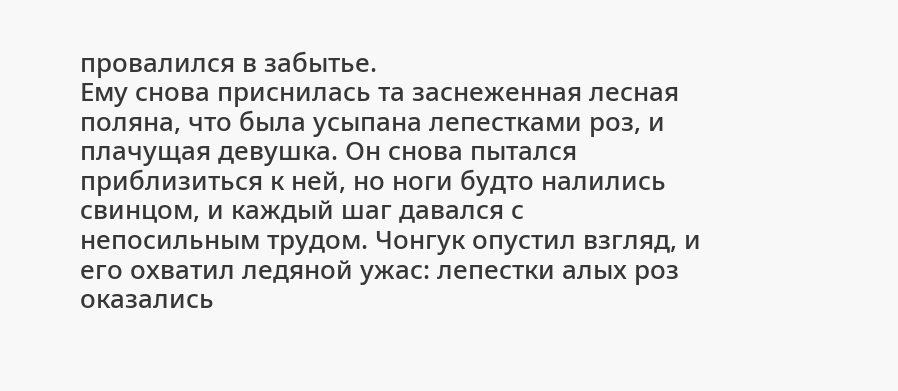провалился в забытье.
Ему снова приснилась та заснеженная лесная поляна, что была усыпана лепестками роз, и плачущая девушка. Он снова пытался приблизиться к ней, но ноги будто налились свинцом, и каждый шаг давался с непосильным трудом. Чонгук опустил взгляд, и его охватил ледяной ужас: лепестки алых роз оказались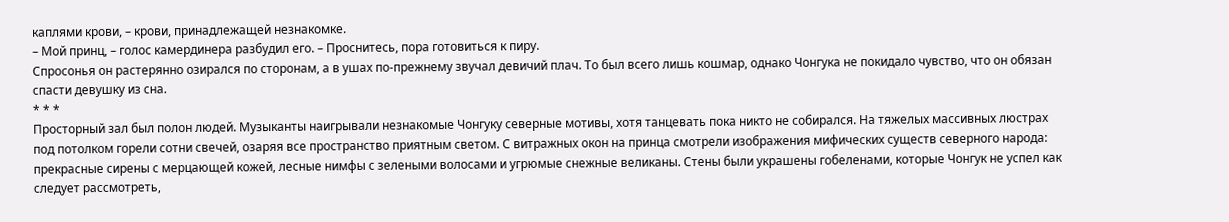каплями крови, – крови, принадлежащей незнакомке.
– Мой принц, – голос камердинера разбудил его. – Проснитесь, пора готовиться к пиру.
Спросонья он растерянно озирался по сторонам, а в ушах по-прежнему звучал девичий плач. То был всего лишь кошмар, однако Чонгука не покидало чувство, что он обязан спасти девушку из сна.
* * *
Просторный зал был полон людей. Музыканты наигрывали незнакомые Чонгуку северные мотивы, хотя танцевать пока никто не собирался. На тяжелых массивных люстрах под потолком горели сотни свечей, озаряя все пространство приятным светом. С витражных окон на принца смотрели изображения мифических существ северного народа: прекрасные сирены с мерцающей кожей, лесные нимфы с зелеными волосами и угрюмые снежные великаны. Стены были украшены гобеленами, которые Чонгук не успел как следует рассмотреть,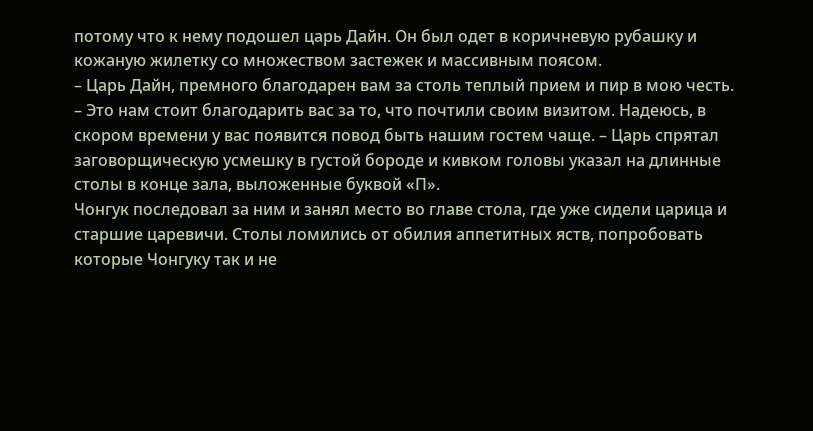потому что к нему подошел царь Дайн. Он был одет в коричневую рубашку и кожаную жилетку со множеством застежек и массивным поясом.
– Царь Дайн, премного благодарен вам за столь теплый прием и пир в мою честь.
– Это нам стоит благодарить вас за то, что почтили своим визитом. Надеюсь, в скором времени у вас появится повод быть нашим гостем чаще. – Царь спрятал заговорщическую усмешку в густой бороде и кивком головы указал на длинные столы в конце зала, выложенные буквой «П».
Чонгук последовал за ним и занял место во главе стола, где уже сидели царица и старшие царевичи. Столы ломились от обилия аппетитных яств, попробовать которые Чонгуку так и не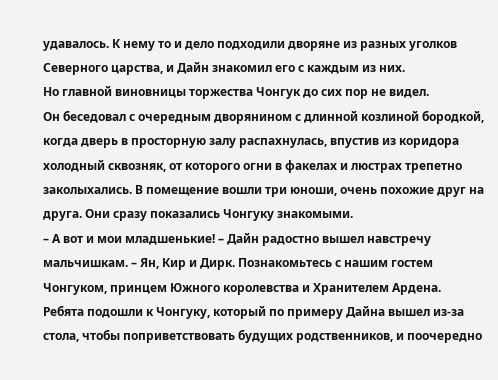удавалось. К нему то и дело подходили дворяне из разных уголков Северного царства, и Дайн знакомил его с каждым из них.
Но главной виновницы торжества Чонгук до сих пор не видел.
Он беседовал с очередным дворянином с длинной козлиной бородкой, когда дверь в просторную залу распахнулась, впустив из коридора холодный сквозняк, от которого огни в факелах и люстрах трепетно заколыхались. В помещение вошли три юноши, очень похожие друг на друга. Они сразу показались Чонгуку знакомыми.
– А вот и мои младшенькие! – Дайн радостно вышел навстречу мальчишкам. – Ян, Кир и Дирк. Познакомьтесь с нашим гостем Чонгуком, принцем Южного королевства и Хранителем Ардена.
Ребята подошли к Чонгуку, который по примеру Дайна вышел из-за стола, чтобы поприветствовать будущих родственников, и поочередно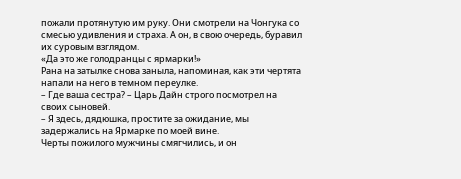пожали протянутую им руку. Они смотрели на Чонгука со смесью удивления и страха. А он, в свою очередь, буравил их суровым взглядом.
«Да это же голодранцы с ярмарки!»
Рана на затылке снова заныла, напоминая, как эти чертята напали на него в темном переулке.
– Где ваша сестра? – Царь Дайн строго посмотрел на своих сыновей.
– Я здесь, дядюшка, простите за ожидание, мы задержались на Ярмарке по моей вине.
Черты пожилого мужчины смягчились, и он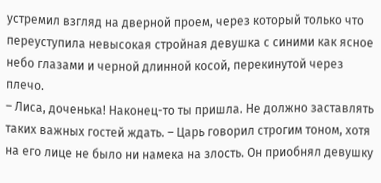устремил взгляд на дверной проем, через который только что переуступила невысокая стройная девушка с синими как ясное небо глазами и черной длинной косой, перекинутой через плечо.
– Лиса, доченька! Наконец-то ты пришла. Не должно заставлять таких важных гостей ждать. – Царь говорил строгим тоном, хотя на его лице не было ни намека на злость. Он приобнял девушку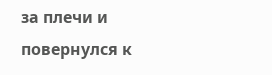за плечи и повернулся к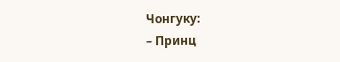Чонгуку:
– Принц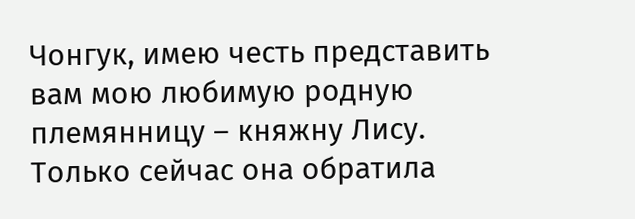Чонгук, имею честь представить вам мою любимую родную племянницу – княжну Лису.
Только сейчас она обратила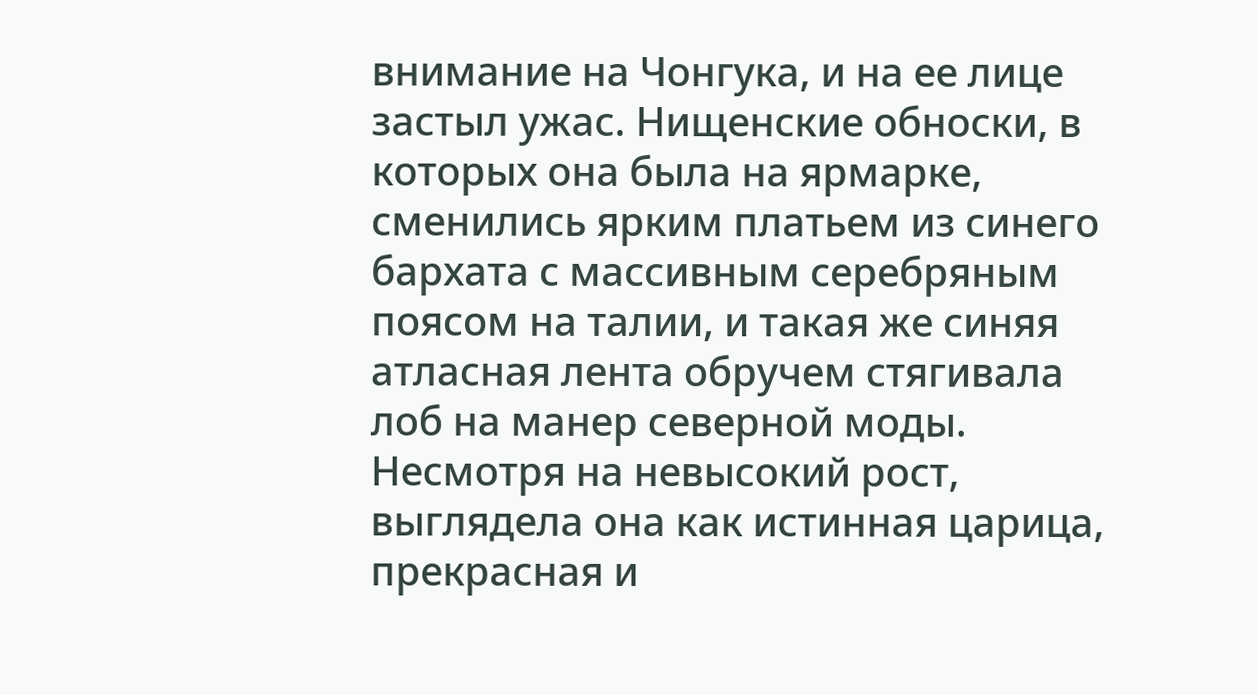внимание на Чонгука, и на ее лице застыл ужас. Нищенские обноски, в которых она была на ярмарке, сменились ярким платьем из синего бархата с массивным серебряным поясом на талии, и такая же синяя атласная лента обручем стягивала лоб на манер северной моды. Несмотря на невысокий рост, выглядела она как истинная царица, прекрасная и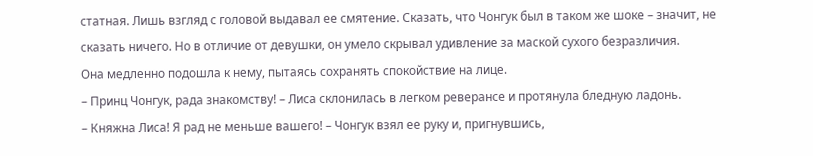статная. Лишь взгляд с головой выдавал ее смятение. Сказать, что Чонгук был в таком же шоке – значит, не сказать ничего. Но в отличие от девушки, он умело скрывал удивление за маской сухого безразличия.
Она медленно подошла к нему, пытаясь сохранять спокойствие на лице.
– Принц Чонгук, рада знакомству! – Лиса склонилась в легком реверансе и протянула бледную ладонь.
– Княжна Лиса! Я рад не меньше вашего! – Чонгук взял ее руку и, пригнувшись,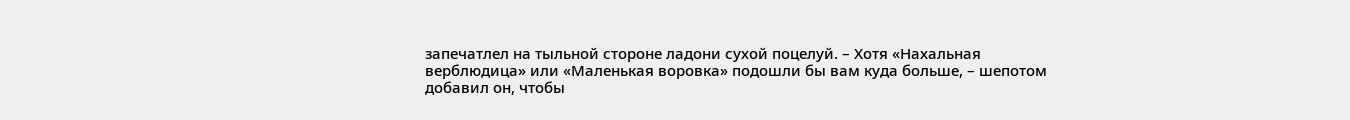запечатлел на тыльной стороне ладони сухой поцелуй. – Хотя «Нахальная верблюдица» или «Маленькая воровка» подошли бы вам куда больше, – шепотом добавил он, чтобы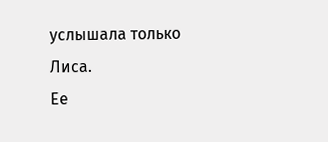услышала только Лиса.
Ее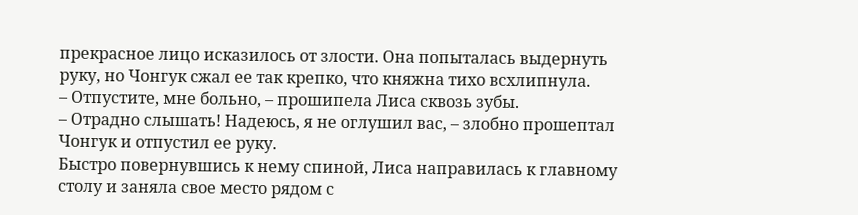прекрасное лицо исказилось от злости. Она попыталась выдернуть руку, но Чонгук сжал ее так крепко, что княжна тихо всхлипнула.
– Отпустите, мне больно, – прошипела Лиса сквозь зубы.
– Отрадно слышать! Надеюсь, я не оглушил вас, – злобно прошептал Чонгук и отпустил ее руку.
Быстро повернувшись к нему спиной, Лиса направилась к главному столу и заняла свое место рядом с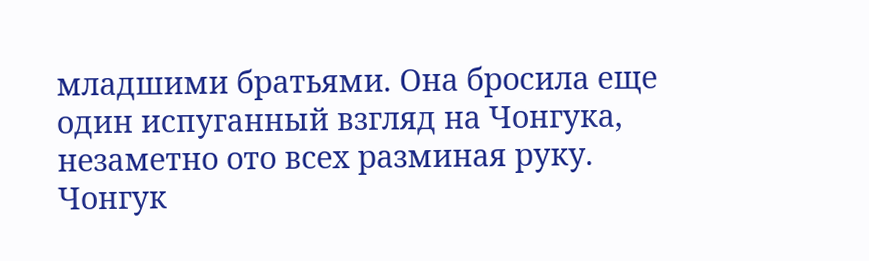младшими братьями. Она бросила еще один испуганный взгляд на Чонгука, незаметно ото всех разминая руку.
Чонгук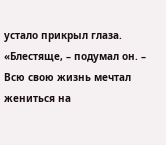устало прикрыл глаза.
«Блестяще, – подумал он. – Всю свою жизнь мечтал жениться на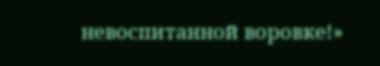невоспитанной воровке!»